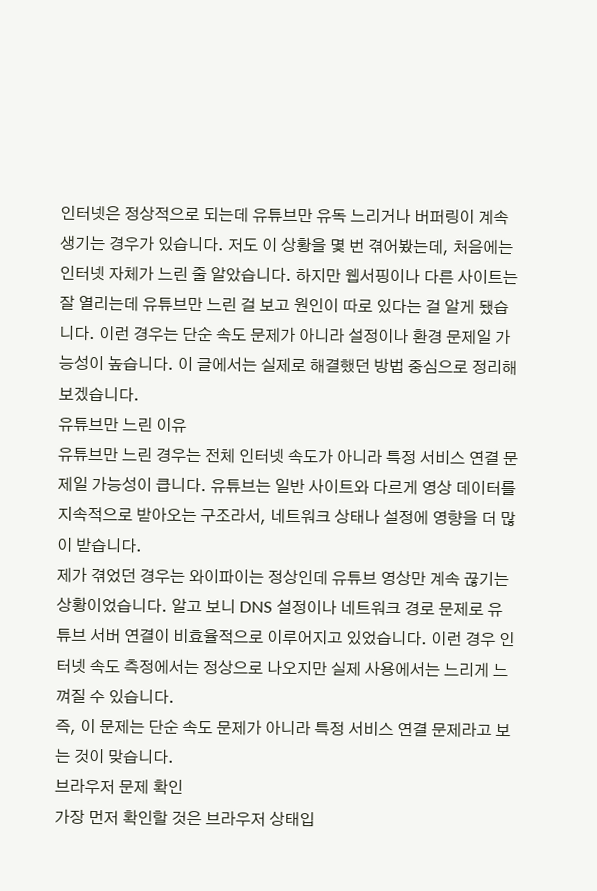인터넷은 정상적으로 되는데 유튜브만 유독 느리거나 버퍼링이 계속 생기는 경우가 있습니다. 저도 이 상황을 몇 번 겪어봤는데, 처음에는 인터넷 자체가 느린 줄 알았습니다. 하지만 웹서핑이나 다른 사이트는 잘 열리는데 유튜브만 느린 걸 보고 원인이 따로 있다는 걸 알게 됐습니다. 이런 경우는 단순 속도 문제가 아니라 설정이나 환경 문제일 가능성이 높습니다. 이 글에서는 실제로 해결했던 방법 중심으로 정리해보겠습니다.
유튜브만 느린 이유
유튜브만 느린 경우는 전체 인터넷 속도가 아니라 특정 서비스 연결 문제일 가능성이 큽니다. 유튜브는 일반 사이트와 다르게 영상 데이터를 지속적으로 받아오는 구조라서, 네트워크 상태나 설정에 영향을 더 많이 받습니다.
제가 겪었던 경우는 와이파이는 정상인데 유튜브 영상만 계속 끊기는 상황이었습니다. 알고 보니 DNS 설정이나 네트워크 경로 문제로 유튜브 서버 연결이 비효율적으로 이루어지고 있었습니다. 이런 경우 인터넷 속도 측정에서는 정상으로 나오지만 실제 사용에서는 느리게 느껴질 수 있습니다.
즉, 이 문제는 단순 속도 문제가 아니라 특정 서비스 연결 문제라고 보는 것이 맞습니다.
브라우저 문제 확인
가장 먼저 확인할 것은 브라우저 상태입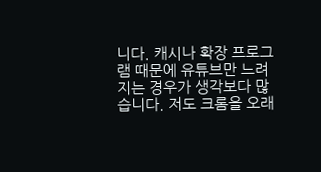니다. 캐시나 확장 프로그램 때문에 유튜브만 느려지는 경우가 생각보다 많습니다. 저도 크롬을 오래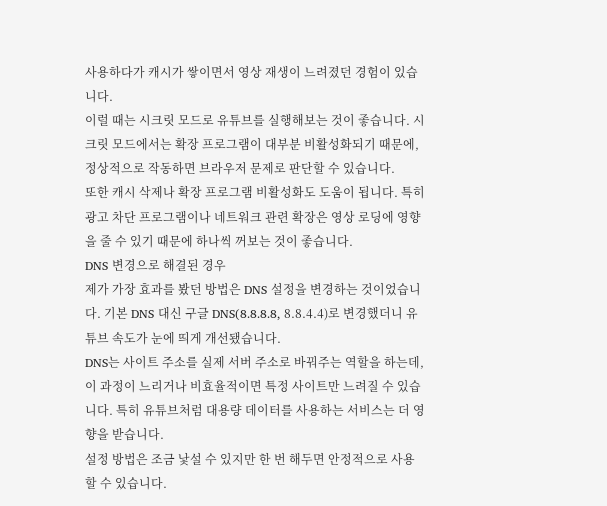사용하다가 캐시가 쌓이면서 영상 재생이 느려졌던 경험이 있습니다.
이럴 때는 시크릿 모드로 유튜브를 실행해보는 것이 좋습니다. 시크릿 모드에서는 확장 프로그램이 대부분 비활성화되기 때문에, 정상적으로 작동하면 브라우저 문제로 판단할 수 있습니다.
또한 캐시 삭제나 확장 프로그램 비활성화도 도움이 됩니다. 특히 광고 차단 프로그램이나 네트워크 관련 확장은 영상 로딩에 영향을 줄 수 있기 때문에 하나씩 꺼보는 것이 좋습니다.
DNS 변경으로 해결된 경우
제가 가장 효과를 봤던 방법은 DNS 설정을 변경하는 것이었습니다. 기본 DNS 대신 구글 DNS(8.8.8.8, 8.8.4.4)로 변경했더니 유튜브 속도가 눈에 띄게 개선됐습니다.
DNS는 사이트 주소를 실제 서버 주소로 바꿔주는 역할을 하는데, 이 과정이 느리거나 비효율적이면 특정 사이트만 느려질 수 있습니다. 특히 유튜브처럼 대용량 데이터를 사용하는 서비스는 더 영향을 받습니다.
설정 방법은 조금 낯설 수 있지만 한 번 해두면 안정적으로 사용할 수 있습니다.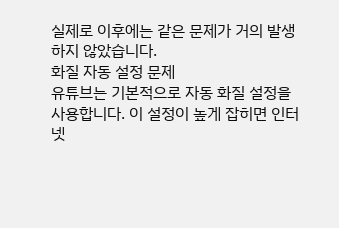실제로 이후에는 같은 문제가 거의 발생하지 않았습니다.
화질 자동 설정 문제
유튜브는 기본적으로 자동 화질 설정을 사용합니다. 이 설정이 높게 잡히면 인터넷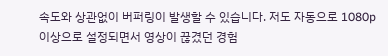속도와 상관없이 버퍼링이 발생할 수 있습니다. 저도 자동으로 1080p 이상으로 설정되면서 영상이 끊겼던 경험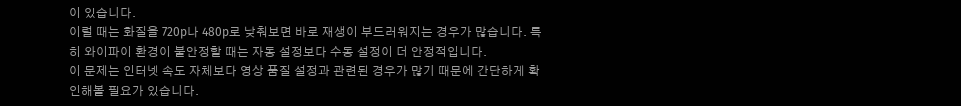이 있습니다.
이럴 때는 화질을 720p나 480p로 낮춰보면 바로 재생이 부드러워지는 경우가 많습니다. 특히 와이파이 환경이 불안정할 때는 자동 설정보다 수동 설정이 더 안정적입니다.
이 문제는 인터넷 속도 자체보다 영상 품질 설정과 관련된 경우가 많기 때문에 간단하게 확인해볼 필요가 있습니다.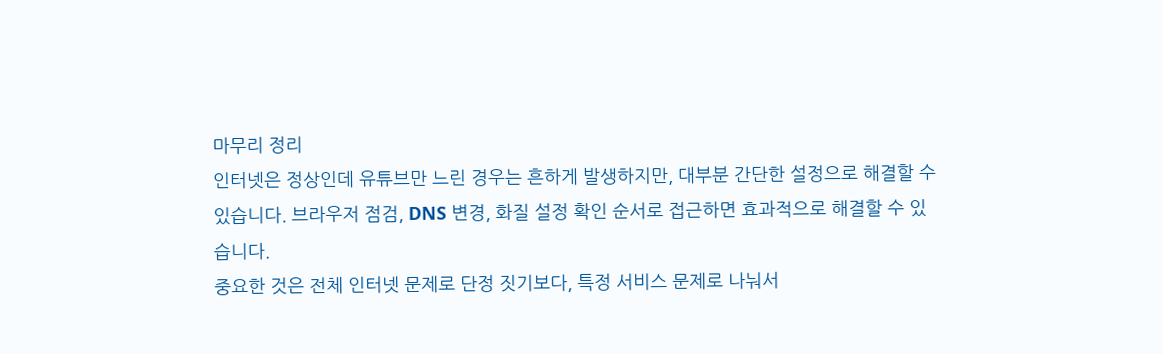마무리 정리
인터넷은 정상인데 유튜브만 느린 경우는 흔하게 발생하지만, 대부분 간단한 설정으로 해결할 수 있습니다. 브라우저 점검, DNS 변경, 화질 설정 확인 순서로 접근하면 효과적으로 해결할 수 있습니다.
중요한 것은 전체 인터넷 문제로 단정 짓기보다, 특정 서비스 문제로 나눠서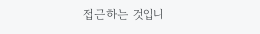접근하는 것입니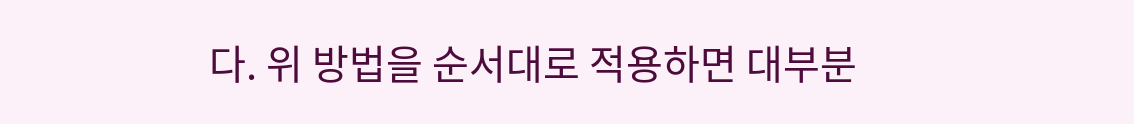다. 위 방법을 순서대로 적용하면 대부분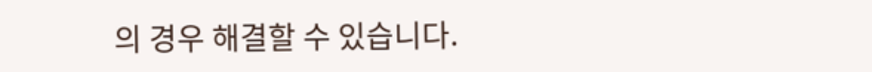의 경우 해결할 수 있습니다.